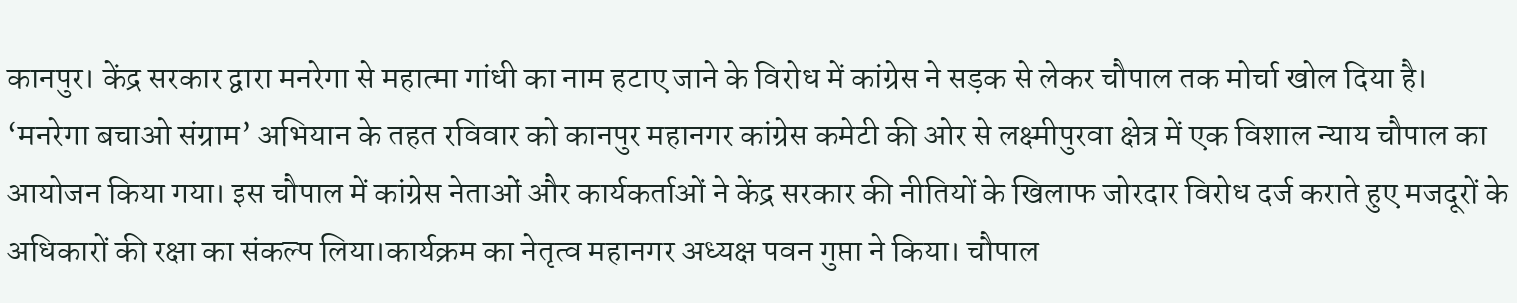कानपुर। केंद्र सरकार द्वारा मनरेगा से महात्मा गांधी का नाम हटाए जाने के विरोध में कांग्रेस ने सड़क से लेकर चौपाल तक मोर्चा खोल दिया है। ‘मनरेगा बचाओ संग्राम’ अभियान के तहत रविवार को कानपुर महानगर कांग्रेस कमेटी की ओर से लक्ष्मीपुरवा क्षेत्र में एक विशाल न्याय चौपाल का आयोजन किया गया। इस चौपाल में कांग्रेस नेताओं और कार्यकर्ताओं ने केंद्र सरकार की नीतियों के खिलाफ जोरदार विरोध दर्ज कराते हुए मजदूरों के अधिकारों की रक्षा का संकल्प लिया।कार्यक्रम का नेतृत्व महानगर अध्यक्ष पवन गुप्ता ने किया। चौपाल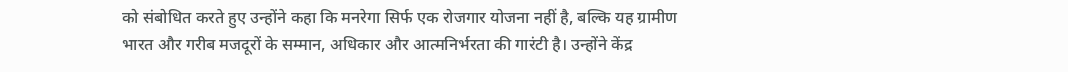को संबोधित करते हुए उन्होंने कहा कि मनरेगा सिर्फ एक रोजगार योजना नहीं है, बल्कि यह ग्रामीण भारत और गरीब मजदूरों के सम्मान, अधिकार और आत्मनिर्भरता की गारंटी है। उन्होंने केंद्र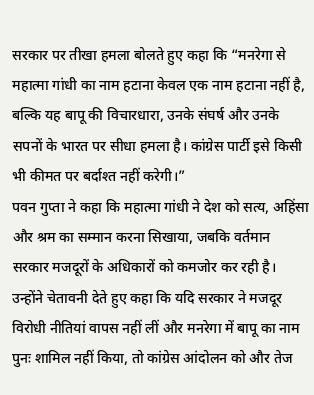सरकार पर तीखा हमला बोलते हुए कहा कि “मनरेगा से महात्मा गांधी का नाम हटाना केवल एक नाम हटाना नहीं है, बल्कि यह बापू की विचारधारा, उनके संघर्ष और उनके सपनों के भारत पर सीधा हमला है। कांग्रेस पार्टी इसे किसी भी कीमत पर बर्दाश्त नहीं करेगी।”
पवन गुप्ता ने कहा कि महात्मा गांधी ने देश को सत्य, अहिंसा और श्रम का सम्मान करना सिखाया, जबकि वर्तमान सरकार मजदूरों के अधिकारों को कमजोर कर रही है। उन्होंने चेतावनी देते हुए कहा कि यदि सरकार ने मजदूर विरोधी नीतियां वापस नहीं लीं और मनरेगा में बापू का नाम पुनः शामिल नहीं किया, तो कांग्रेस आंदोलन को और तेज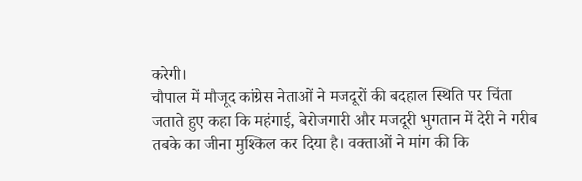करेगी।
चौपाल में मौजूद कांग्रेस नेताओं ने मजदूरों की बदहाल स्थिति पर चिंता जताते हुए कहा कि महंगाई, बेरोजगारी और मजदूरी भुगतान में देरी ने गरीब तबके का जीना मुश्किल कर दिया है। वक्ताओं ने मांग की कि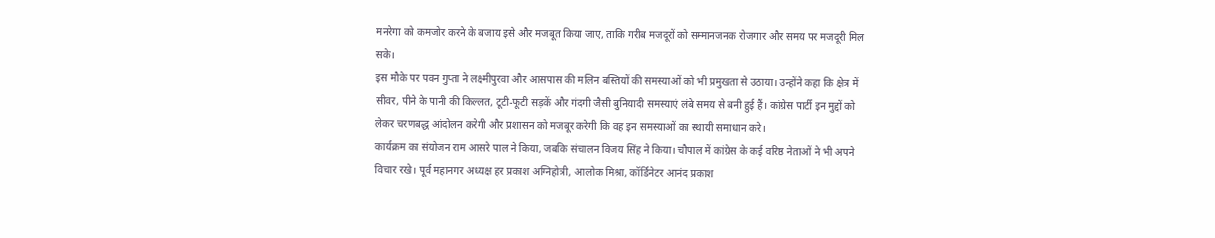मनरेगा को कमजोर करने के बजाय इसे और मजबूत किया जाए, ताकि गरीब मजदूरों को सम्मानजनक रोजगार और समय पर मजदूरी मिल सके।
इस मौके पर पवन गुप्ता ने लक्ष्मीपुरवा और आसपास की मलिन बस्तियों की समस्याओं को भी प्रमुखता से उठाया। उन्होंने कहा कि क्षेत्र में सीवर, पीने के पानी की किल्लत, टूटी-फूटी सड़कें और गंदगी जैसी बुनियादी समस्याएं लंबे समय से बनी हुई हैं। कांग्रेस पार्टी इन मुद्दों को लेकर चरणबद्ध आंदोलन करेगी और प्रशासन को मजबूर करेगी कि वह इन समस्याओं का स्थायी समाधान करे।
कार्यक्रम का संयोजन राम आसरे पाल ने किया, जबकि संचालन विजय सिंह ने किया। चौपाल में कांग्रेस के कई वरिष्ठ नेताओं ने भी अपने विचार रखे। पूर्व महानगर अध्यक्ष हर प्रकाश अग्निहोत्री, आलोक मिश्रा, कॉर्डिनेटर आनंद प्रकाश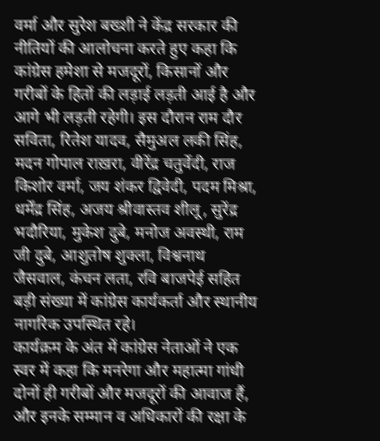वर्मा और सुरेश बख्शी ने केंद्र सरकार की नीतियों की आलोचना करते हुए कहा कि कांग्रेस हमेशा से मजदूरों, किसानों और गरीबों के हितों की लड़ाई लड़ती आई है और आगे भी लड़ती रहेगी। इस दौरान राम दौर सविता, रितेश यादव, सैमुअल लकी सिंह, मदन गोपाल राख़रा, वीरेंद्र चतुर्वेदी, राज किशोर वर्मा, जय शंकर द्विवेदी, पदम मिश्रा, धर्मेंद्र सिंह, अजय श्रीवास्तव शीलू, सुरेंद्र भदौरिया, मुकेश दुबे, मनोज अवस्थी, राम जी दुबे, आशुतोष शुक्ला, विश्वनाथ जैसवाल, कंचन लता, रवि बाजपेई सहित बड़ी संख्या में कांग्रेस कार्यकर्ता और स्थानीय नागरिक उपस्थित रहे।
कार्यक्रम के अंत में कांग्रेस नेताओं ने एक स्वर में कहा कि मनरेगा और महात्मा गांधी दोनों ही गरीबों और मजदूरों की आवाज हैं, और इनके सम्मान व अधिकारों की रक्षा के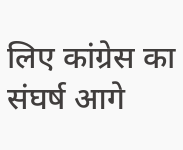लिए कांग्रेस का संघर्ष आगे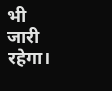भी जारी रहेगा।